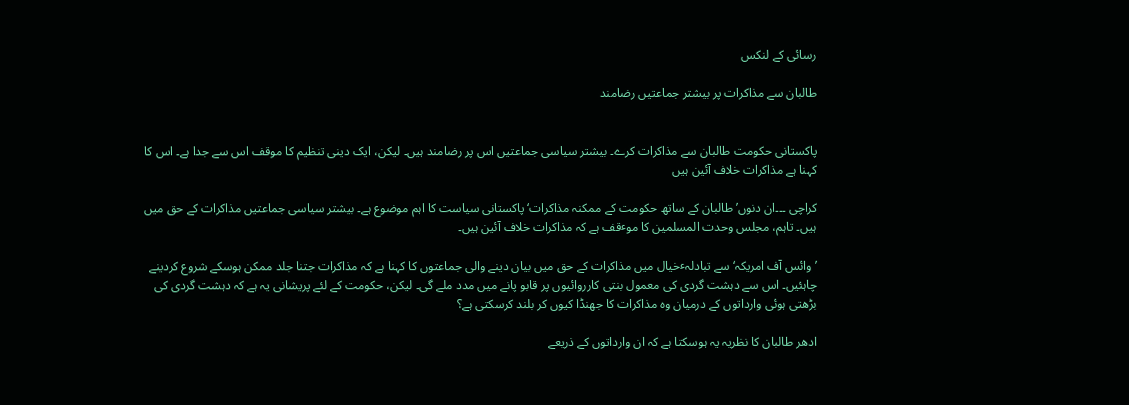رسائی کے لنکس

طالبان سے مذاکرات پر بیشتر جماعتیں رضامند


پاکستانی حکومت طالبان سے مذاکرات کرے۔ بیشتر سیاسی جماعتیں اس پر رضامند ہیں۔ لیکن، ایک دینی تنظیم کا موقف اس سے جدا ہے۔ اس کا کہنا ہے مذاکرات خلاف آئین ہیں

کراچی ۔۔۔ان دنوں’ طالبان کے ساتھ حکومت کے ممکنہ مذاکرات‘ پاکستانی سیاست کا اہم موضوع ہے۔ بیشتر سیاسی جماعتیں مذاکرات کے حق میں ہیں۔ تاہم، مجلس وحدت المسلمین کا موٴقف ہے کہ مذاکرات خلاف آئین ہیں۔

’وائس آف امریکہ‘ سے تبادلہٴخیال میں مذاکرات کے حق میں بیان دینے والی جماعتوں کا کہنا ہے کہ مذاکرات جتنا جلد ممکن ہوسکے شروع کردینے چاہئیں۔ اس سے دہشت گردی کی معمول بنتی کارروائیوں پر قابو پانے میں مدد ملے گی۔ لیکن، حکومت کے لئے پریشانی یہ ہے کہ دہشت گردی کی بڑھتی ہوئی وارداتوں کے درمیان وہ مذاکرات کا جھنڈا کیوں کر بلند کرسکتی ہے؟

ادھر طالبان کا نظریہ یہ ہوسکتا ہے کہ ان وارداتوں کے ذریعے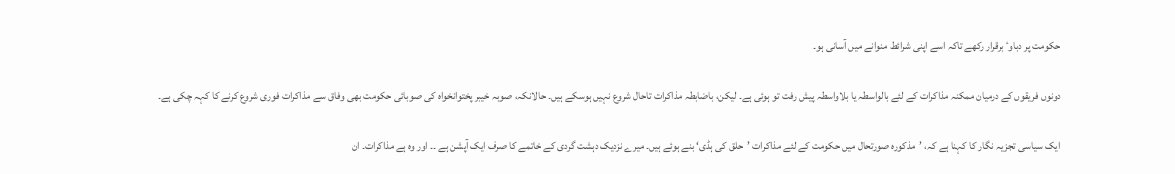حکومت پر دباوٴ برقرار رکھے تاکہ اسے اپنی شرائط منوانے میں آسانی ہو۔

دونوں فریقوں کے درمیان ممکنہ مذاکرات کے لئے بالواسطہ یا بلاواسطہ پیش رفت تو ہوئی ہے۔ لیکن، باضابطہ مذاکرات تاحال شروع نہیں ہوسکے ہیں۔ حالانکہ، صوبہ خیبر پختوانخواہ کی صوبائی حکومت بھی وفاق سے مذاکرات فوری شروع کرنے کا کہہ چکی ہے۔

ایک سیاسی تجزیہ نگار کا کہنا ہے کہ، ’مذکورہ صورتحال میں حکومت کے لئے مذاکرات ’حلق کی ہڈی‘ بنے ہوئے ہیں۔ میرے نزدیک دہشت گردی کے خاتمے کا صرف ایک آپشن ہے ۔۔ اور وہ ہے مذاکرات۔ ان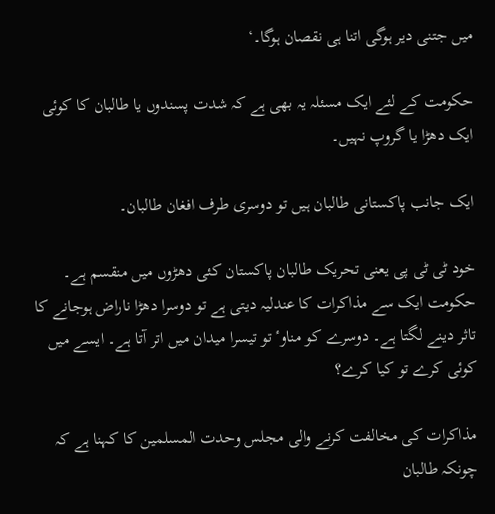میں جتنی دیر ہوگی اتنا ہی نقصان ہوگا۔‘

حکومت کے لئے ایک مسئلہ یہ بھی ہے کہ شدت پسندوں یا طالبان کا کوئی ایک دھڑا یا گروپ نہیں۔

ایک جانب پاکستانی طالبان ہیں تو دوسری طرف افغان طالبان۔

خود ٹی ٹی پی یعنی تحریک طالبان پاکستان کئی دھڑوں میں منقسم ہے۔ حکومت ایک سے مذاکرات کا عندلیہ دیتی ہے تو دوسرا دھڑا ناراض ہوجانے کا تاثر دینے لگتا ہے۔ دوسرے کو مناوٴ تو تیسرا میدان میں اتر آتا ہے۔ ایسے میں کوئی کرے تو کیا کرے؟

مذاکرات کی مخالفت کرنے والی مجلس وحدت المسلمین کا کہنا ہے کہ چونکہ طالبان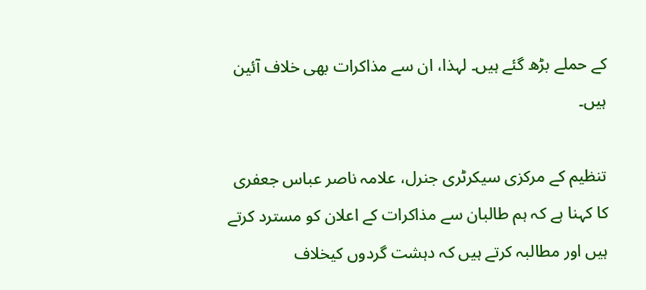کے حملے بڑھ گئے ہیں۔ لہذا، ان سے مذاکرات بھی خلاف آئین ہیں۔

تنظیم کے مرکزی سیکرٹری جنرل، علامہ ناصر عباس جعفری کا کہنا ہے کہ ہم طالبان سے مذاکرات کے اعلان کو مسترد کرتے ہیں اور مطالبہ کرتے ہیں کہ دہشت گردوں کیخلاف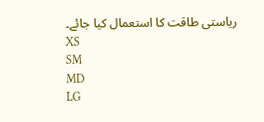ریاستی طاقت کا استعمال کیا جائے۔
XS
SM
MD
LG